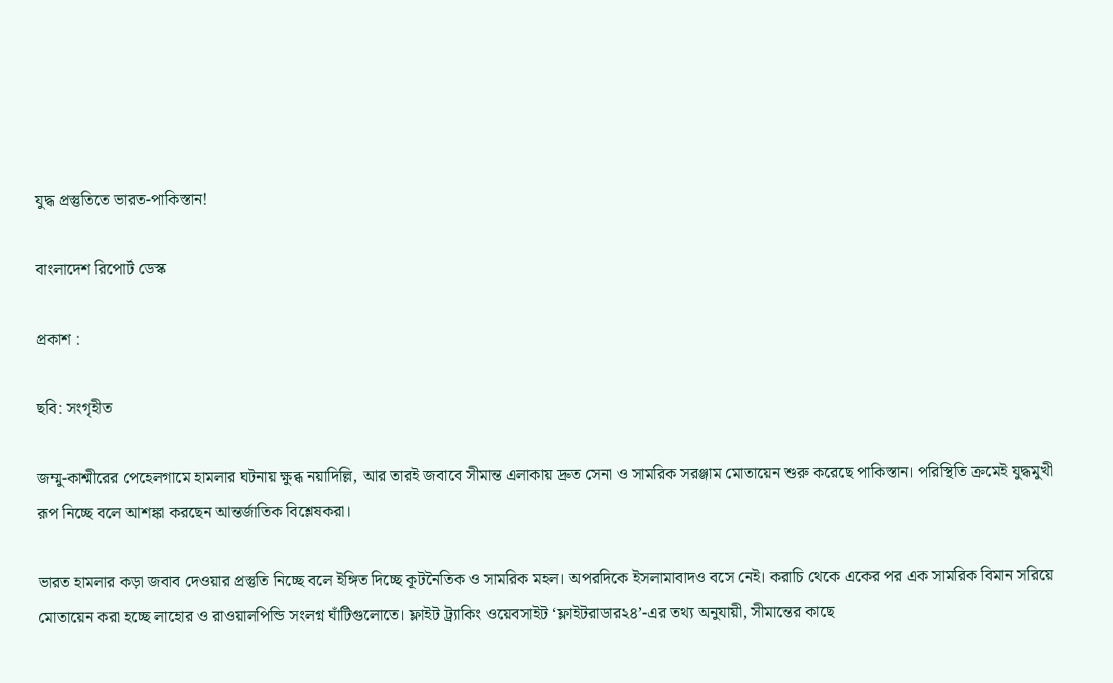যুদ্ধ প্রস্তুতিতে ভারত-পাকিস্তান!

বাংলাদেশ রিপোর্ট ডেস্ক

প্রকাশ :

ছবি: সংগৃহীত

জম্মু-কাশ্মীরের পেহেলগামে হামলার ঘটনায় ক্ষুব্ধ নয়াদিল্লি, আর তারই জবাবে সীমান্ত এলাকায় দ্রুত সেনা ও সামরিক সরঞ্জাম মোতায়েন শুরু করেছে পাকিস্তান। পরিস্থিতি ক্রমেই যুদ্ধমুখী রূপ নিচ্ছে বলে আশঙ্কা করছেন আন্তর্জাতিক বিশ্লেষকরা।

ভারত হামলার কড়া জবাব দেওয়ার প্রস্তুতি নিচ্ছে বলে ইঙ্গিত দিচ্ছে কূটনৈতিক ও সামরিক মহল। অপরদিকে ইসলামাবাদও বসে নেই। করাচি থেকে একের পর এক সামরিক বিমান সরিয়ে মোতায়েন করা হচ্ছে লাহোর ও রাওয়ালপিন্ডি সংলগ্ন ঘাঁটিগুলোতে। ফ্লাইট ট্র্যাকিং ওয়েবসাইট ‘ফ্লাইটরাডার২৪’-এর তথ্য অনুযায়ী, সীমান্তের কাছে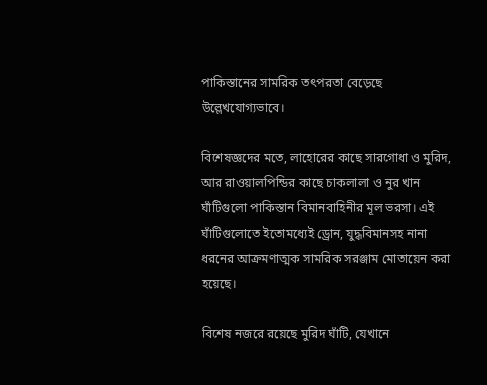পাকিস্তানের সামরিক তৎপরতা বেড়েছে উল্লেখযোগ্যভাবে।

বিশেষজ্ঞদের মতে, লাহোরের কাছে সারগোধা ও মুরিদ, আর রাওয়ালপিন্ডির কাছে চাকলালা ও নুর খান ঘাঁটিগুলো পাকিস্তান বিমানবাহিনীর মূল ভরসা। এই ঘাঁটিগুলোতে ইতোমধ্যেই ড্রোন, যুদ্ধবিমানসহ নানা ধরনের আক্রমণাত্মক সামরিক সরঞ্জাম মোতায়েন করা হয়েছে।

বিশেষ নজরে রয়েছে মুরিদ ঘাঁটি, যেখানে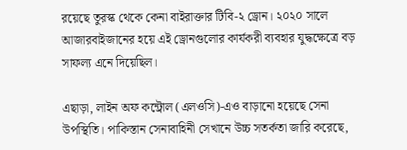রয়েছে তুরস্ক থেকে কেনা বাইরাক্তার টিবি-২ ড্রোন। ২০২০ সালে আজারবাইজানের হয়ে এই ড্রোনগুলোর কার্যকরী ব্যবহার যুদ্ধক্ষেত্রে বড় সাফল্য এনে দিয়েছিল।

এছাড়া, লাইন অফ কন্ট্রোল (এলওসি)-এও বাড়ানো হয়েছে সেনা উপস্থিতি। পাকিস্তান সেনাবাহিনী সেখানে উচ্চ সতর্কতা জারি করেছে,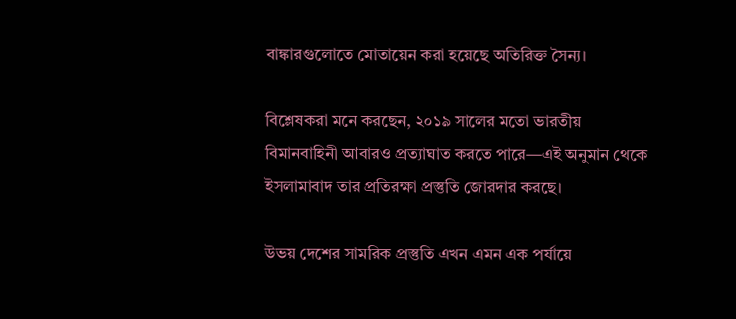বাঙ্কারগুলোতে মোতায়েন করা হয়েছে অতিরিক্ত সৈন্য।

বিশ্লেষকরা মনে করছেন, ২০১৯ সালের মতো ভারতীয় বিমানবাহিনী আবারও প্রত্যাঘাত করতে পারে—এই অনুমান থেকে ইসলামাবাদ তার প্রতিরক্ষা প্রস্তুতি জোরদার করছে।

উভয় দেশের সামরিক প্রস্তুতি এখন এমন এক পর্যায়ে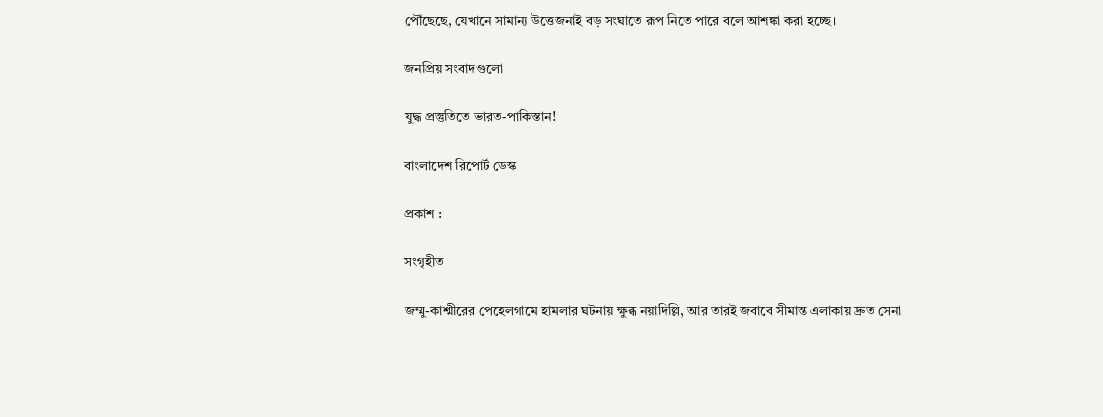পৌঁছেছে, যেখানে সামান্য উত্তেজনাই বড় সংঘাতে রূপ নিতে পারে বলে আশঙ্কা করা হচ্ছে।

জনপ্রিয় সংবাদগুলো

যুদ্ধ প্রস্তুতিতে ভারত-পাকিস্তান!

বাংলাদেশ রিপোর্ট ডেস্ক

প্রকাশ :

সংগৃহীত

জম্মু-কাশ্মীরের পেহেলগামে হামলার ঘটনায় ক্ষুব্ধ নয়াদিল্লি, আর তারই জবাবে সীমান্ত এলাকায় দ্রুত সেনা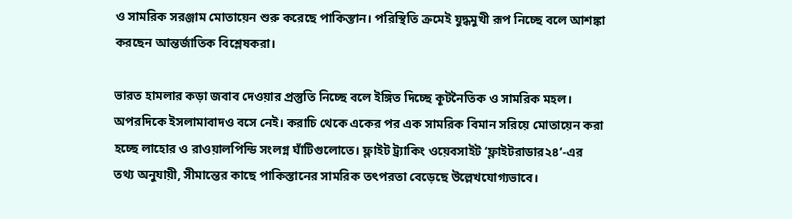ও সামরিক সরঞ্জাম মোতায়েন শুরু করেছে পাকিস্তান। পরিস্থিতি ক্রমেই যুদ্ধমুখী রূপ নিচ্ছে বলে আশঙ্কা করছেন আন্তর্জাতিক বিশ্লেষকরা।

ভারত হামলার কড়া জবাব দেওয়ার প্রস্তুতি নিচ্ছে বলে ইঙ্গিত দিচ্ছে কূটনৈতিক ও সামরিক মহল। অপরদিকে ইসলামাবাদও বসে নেই। করাচি থেকে একের পর এক সামরিক বিমান সরিয়ে মোতায়েন করা হচ্ছে লাহোর ও রাওয়ালপিন্ডি সংলগ্ন ঘাঁটিগুলোতে। ফ্লাইট ট্র্যাকিং ওয়েবসাইট ‘ফ্লাইটরাডার২৪’-এর তথ্য অনুযায়ী, সীমান্তের কাছে পাকিস্তানের সামরিক তৎপরতা বেড়েছে উল্লেখযোগ্যভাবে।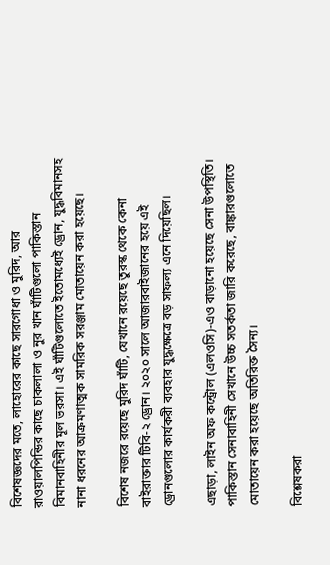বিশেষজ্ঞদের মতে, লাহোরের কাছে সারগোধা ও মুরিদ, আর রাওয়ালপিন্ডির কাছে চাকলালা ও নুর খান ঘাঁটিগুলো পাকিস্তান বিমানবাহিনীর মূল ভরসা। এই ঘাঁটিগুলোতে ইতোমধ্যেই ড্রোন, যুদ্ধবিমানসহ নানা ধরনের আক্রমণাত্মক সামরিক সরঞ্জাম মোতায়েন করা হয়েছে।

বিশেষ নজরে রয়েছে মুরিদ ঘাঁটি, যেখানে রয়েছে তুরস্ক থেকে কেনা বাইরাক্তার টিবি-২ ড্রোন। ২০২০ সালে আজারবাইজানের হয়ে এই ড্রোনগুলোর কার্যকরী ব্যবহার যুদ্ধক্ষেত্রে বড় সাফল্য এনে দিয়েছিল।

এছাড়া, লাইন অফ কন্ট্রোল (এলওসি)-এও বাড়ানো হয়েছে সেনা উপস্থিতি। পাকিস্তান সেনাবাহিনী সেখানে উচ্চ সতর্কতা জারি করেছে, বাঙ্কারগুলোতে মোতায়েন করা হয়েছে অতিরিক্ত সৈন্য।

বিশ্লেষকরা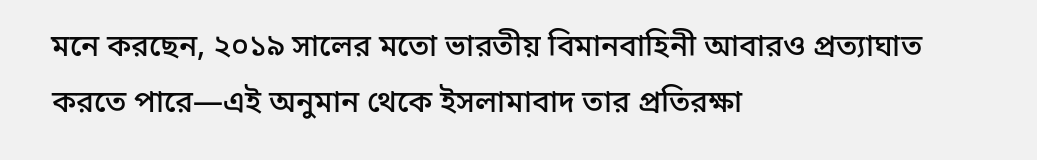মনে করছেন, ২০১৯ সালের মতো ভারতীয় বিমানবাহিনী আবারও প্রত্যাঘাত করতে পারে—এই অনুমান থেকে ইসলামাবাদ তার প্রতিরক্ষা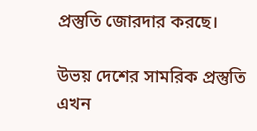প্রস্তুতি জোরদার করছে।

উভয় দেশের সামরিক প্রস্তুতি এখন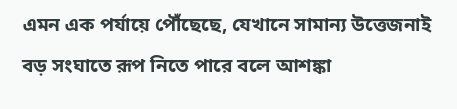এমন এক পর্যায়ে পৌঁছেছে, যেখানে সামান্য উত্তেজনাই বড় সংঘাতে রূপ নিতে পারে বলে আশঙ্কা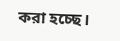করা হচ্ছে।